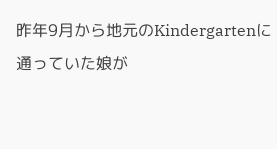昨年9月から地元のKindergartenに通っていた娘が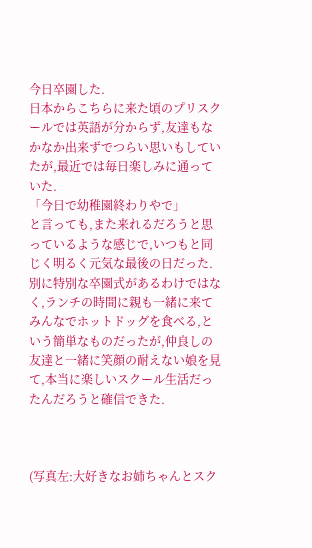今日卒園した.
日本からこちらに来た頃のプリスクールでは英語が分からず,友達もなかなか出来ずでつらい思いもしていたが,最近では毎日楽しみに通っていた.
「今日で幼稚園終わりやで」
と言っても,また来れるだろうと思っているような感じで,いつもと同じく明るく元気な最後の日だった.
別に特別な卒園式があるわけではなく,ランチの時間に親も一緒に来てみんなでホットドッグを食べる,という簡単なものだったが,仲良しの友達と一緒に笑顔の耐えない娘を見て,本当に楽しいスクール生活だったんだろうと確信できた.



(写真左:大好きなお姉ちゃんとスク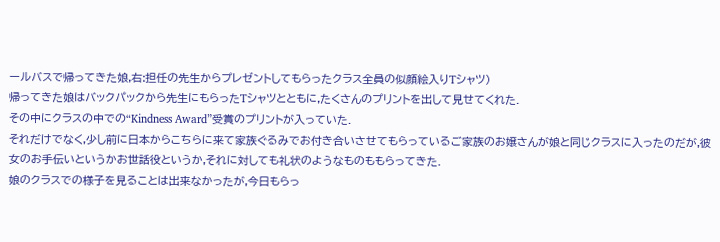ールバスで帰ってきた娘,右:担任の先生からプレゼントしてもらったクラス全員の似顔絵入りTシャツ)
帰ってきた娘はバックパックから先生にもらったTシャツとともに,たくさんのプリントを出して見せてくれた.
その中にクラスの中での“Kindness Award”受賞のプリントが入っていた.
それだけでなく,少し前に日本からこちらに来て家族ぐるみでお付き合いさせてもらっているご家族のお嬢さんが娘と同じクラスに入ったのだが,彼女のお手伝いというかお世話役というか,それに対しても礼状のようなものももらってきた.
娘のクラスでの様子を見ることは出来なかったが,今日もらっ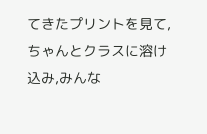てきたプリントを見て,ちゃんとクラスに溶け込み,みんな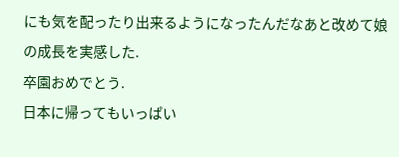にも気を配ったり出来るようになったんだなあと改めて娘の成長を実感した.
卒園おめでとう.
日本に帰ってもいっぱい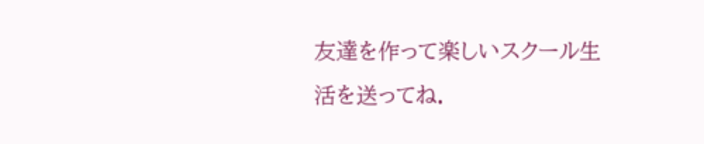友達を作って楽しいスクール生活を送ってね.